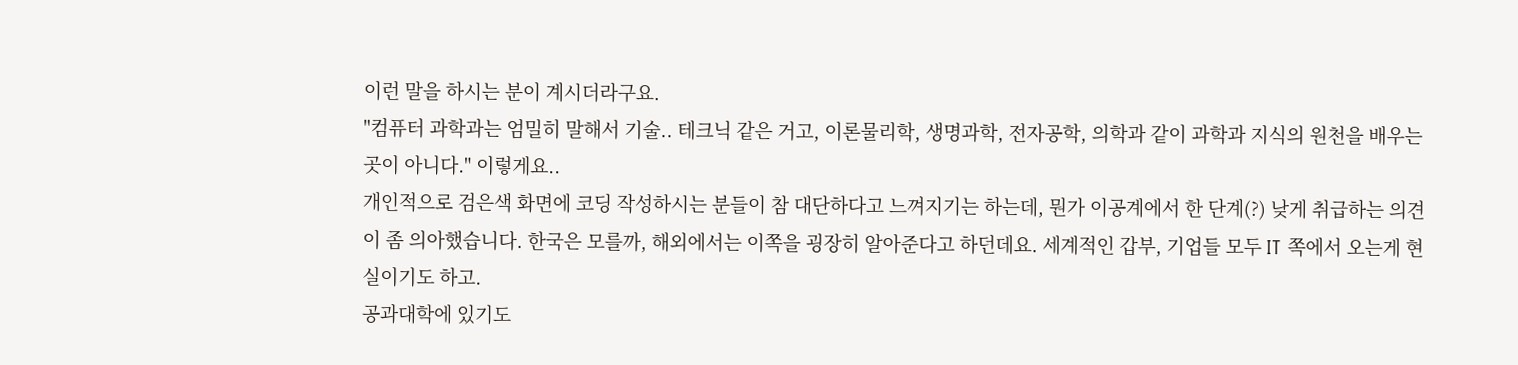이런 말을 하시는 분이 계시더라구요.
"컴퓨터 과학과는 엄밀히 말해서 기술.. 테크닉 같은 거고, 이론물리학, 생명과학, 전자공학, 의학과 같이 과학과 지식의 원천을 배우는 곳이 아니다." 이렇게요..
개인적으로 검은색 화면에 코딩 작성하시는 분들이 참 대단하다고 느껴지기는 하는데, 뭔가 이공계에서 한 단계(?) 낮게 취급하는 의견이 좀 의아했습니다. 한국은 모를까, 해외에서는 이쪽을 굉장히 알아준다고 하던데요. 세계적인 갑부, 기업들 모두 IT 쪽에서 오는게 현실이기도 하고.
공과대학에 있기도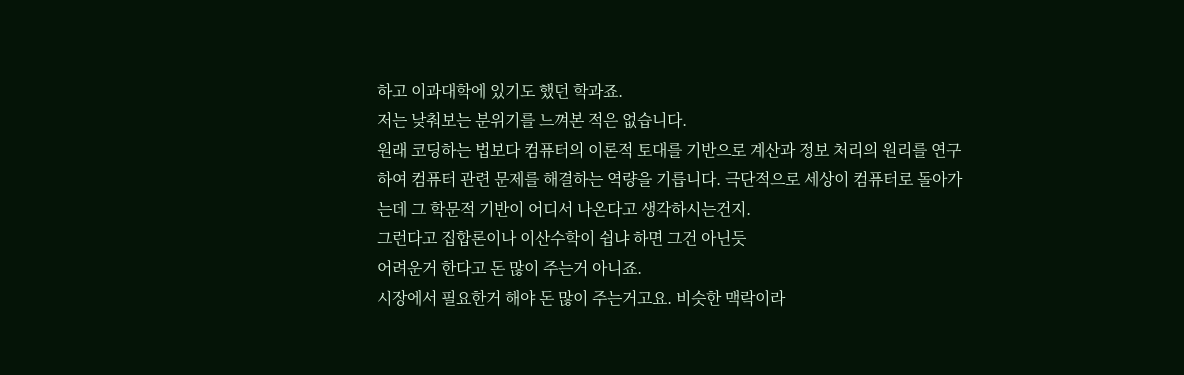하고 이과대학에 있기도 했던 학과죠.
저는 낮춰보는 분위기를 느껴본 적은 없습니다.
원래 코딩하는 법보다 컴퓨터의 이론적 토대를 기반으로 계산과 정보 처리의 원리를 연구하여 컴퓨터 관련 문제를 해결하는 역량을 기릅니다. 극단적으로 세상이 컴퓨터로 돌아가는데 그 학문적 기반이 어디서 나온다고 생각하시는건지.
그런다고 집합론이나 이산수학이 쉽냐 하면 그건 아닌듯
어려운거 한다고 돈 많이 주는거 아니죠.
시장에서 필요한거 해야 돈 많이 주는거고요. 비슷한 맥락이라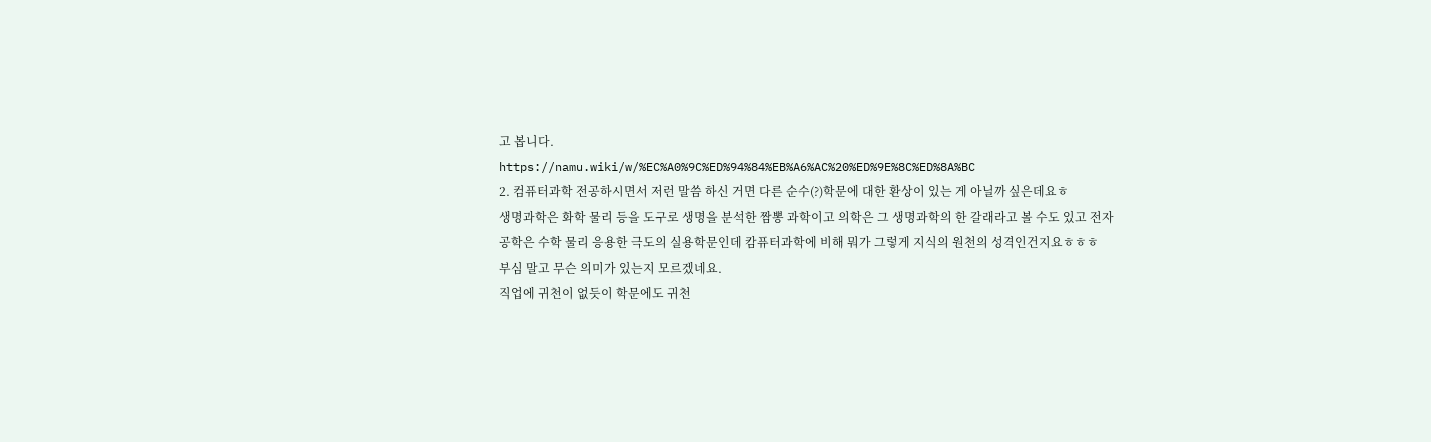고 봅니다.
https://namu.wiki/w/%EC%A0%9C%ED%94%84%EB%A6%AC%20%ED%9E%8C%ED%8A%BC
2. 컴퓨터과학 전공하시면서 저런 말씀 하신 거면 다른 순수(?)학문에 대한 환상이 있는 게 아닐까 싶은데요ㅎ
생명과학은 화학 물리 등을 도구로 생명을 분석한 짬뽕 과학이고 의학은 그 생명과학의 한 갈래라고 볼 수도 있고 전자공학은 수학 물리 응용한 극도의 실용학문인데 캄퓨터과학에 비해 뭐가 그렇게 지식의 원천의 성격인건지요ㅎㅎㅎ
부심 말고 무슨 의미가 있는지 모르겠네요.
직업에 귀천이 없듯이 학문에도 귀천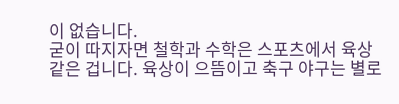이 없습니다.
굳이 따지자면 철학과 수학은 스포츠에서 육상 같은 겁니다. 육상이 으뜸이고 축구 야구는 별로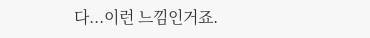다...이런 느낌인거죠.